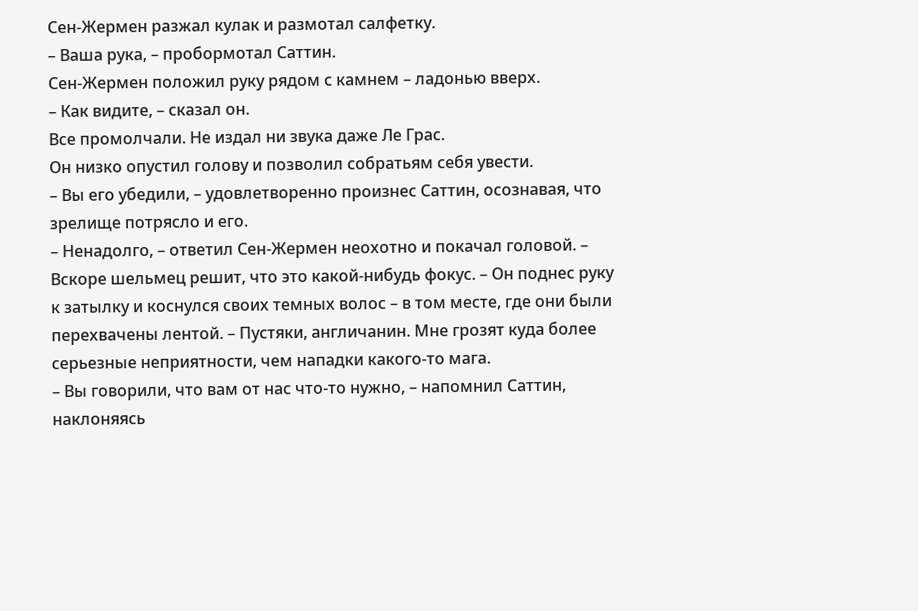Сен-Жермен разжал кулак и размотал салфетку.
– Ваша рука, – пробормотал Саттин.
Сен-Жермен положил руку рядом с камнем – ладонью вверх.
– Как видите, – сказал он.
Все промолчали. Не издал ни звука даже Ле Грас.
Он низко опустил голову и позволил собратьям себя увести.
– Вы его убедили, – удовлетворенно произнес Саттин, осознавая, что зрелище потрясло и его.
– Ненадолго, – ответил Сен-Жермен неохотно и покачал головой. – Вскоре шельмец решит, что это какой-нибудь фокус. – Он поднес руку к затылку и коснулся своих темных волос – в том месте, где они были перехвачены лентой. – Пустяки, англичанин. Мне грозят куда более серьезные неприятности, чем нападки какого-то мага.
– Вы говорили, что вам от нас что-то нужно, – напомнил Саттин, наклоняясь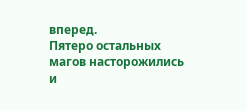вперед.
Пятеро остальных магов насторожились и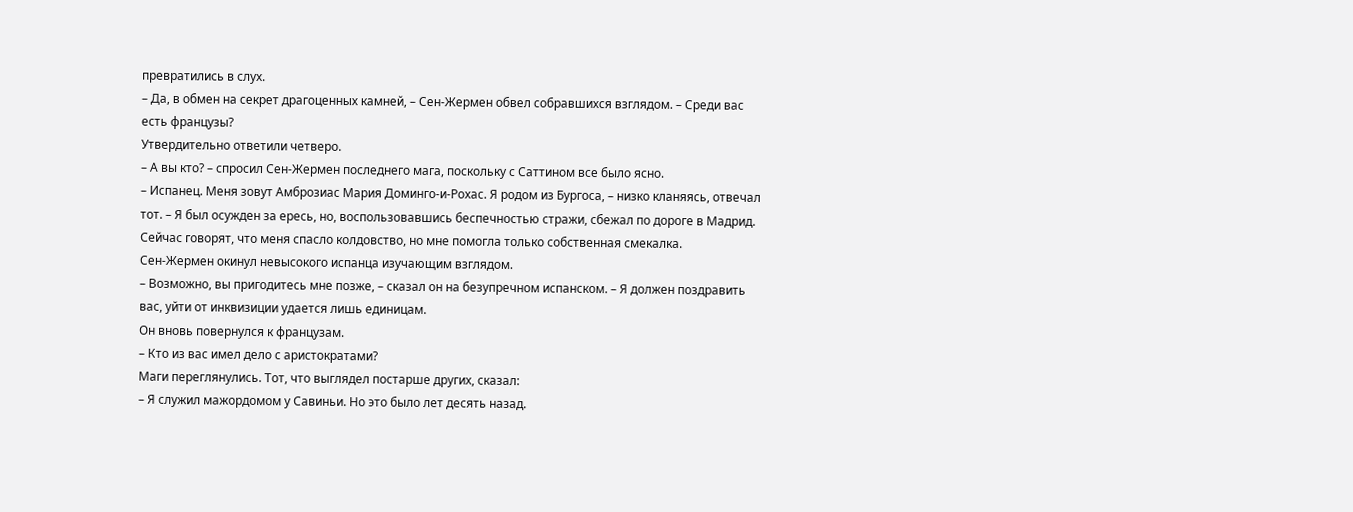превратились в слух.
– Да, в обмен на секрет драгоценных камней, – Сен-Жермен обвел собравшихся взглядом. – Среди вас есть французы?
Утвердительно ответили четверо.
– А вы кто? – спросил Сен-Жермен последнего мага, поскольку с Саттином все было ясно.
– Испанец. Меня зовут Амброзиас Мария Доминго-и-Рохас. Я родом из Бургоса, – низко кланяясь, отвечал тот. – Я был осужден за ересь, но, воспользовавшись беспечностью стражи, сбежал по дороге в Мадрид. Сейчас говорят, что меня спасло колдовство, но мне помогла только собственная смекалка.
Сен-Жермен окинул невысокого испанца изучающим взглядом.
– Возможно, вы пригодитесь мне позже, – сказал он на безупречном испанском. – Я должен поздравить вас, уйти от инквизиции удается лишь единицам.
Он вновь повернулся к французам.
– Кто из вас имел дело с аристократами?
Маги переглянулись. Тот, что выглядел постарше других, сказал:
– Я служил мажордомом у Савиньи. Но это было лет десять назад.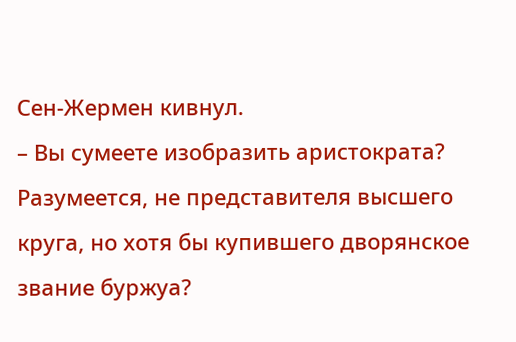Сен-Жермен кивнул.
– Вы сумеете изобразить аристократа? Разумеется, не представителя высшего круга, но хотя бы купившего дворянское звание буржуа?